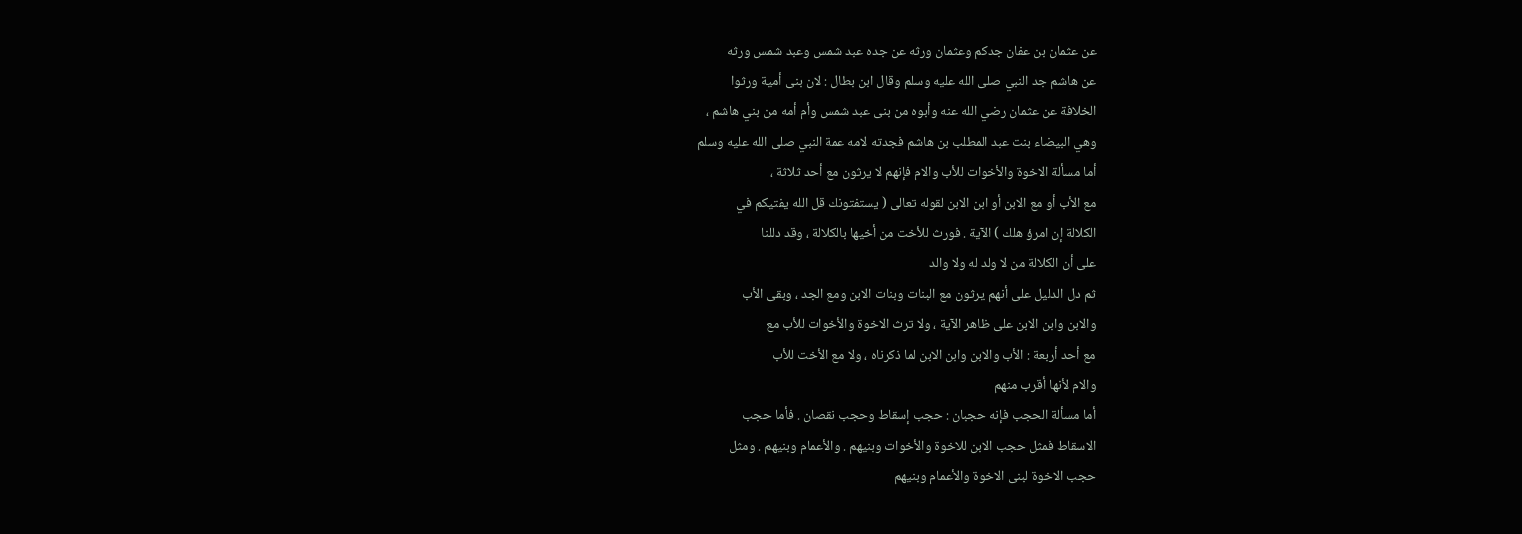عن عثمان بن عفان جدكم وعثمان ورثه عن جده عبد شمس وعبد شمس ورثه
عن هاشم جد النبي صلى الله عليه وسلم وقال ابن بطال : لان بنى أمية ورثوا
الخلافة عن عثمان رضي الله عنه وأبوه من بنى عبد شمس وأم أمه من بني هاشم ،
وهي البيضاء بنت عبد المطلب بن هاشم فجدته لامه عمة النبي صلى الله عليه وسلم
أما مسألة الاخوة والأخوات للأب والام فإنهم لا يرثون مع أحد ثلاثة ،
مع الأب أو مع الابن أو ابن الابن لقوله تعالى ( يستفتونك قل الله يفتيكم في
الكلالة إن امرؤ هلك ) الآية . فورث للأخت من أخيها بالكلالة ، وقد دللنا
على أن الكلالة من لا ولد له ولا والد
ثم دل الدليل على أنهم يرثون مع البنات وبنات الابن ومع الجد ، وبقى الأب
والابن وابن الابن على ظاهر الآية ، ولا ترث الاخوة والأخوات للأب مع
مع أحد أربعة : الأب والابن وابن الابن لما ذكرناه ، ولا مع الأخت للأب
والام لأنها أقرب منهم
أما مسألة الحجب فإنه حجبان : حجب إسقاط وحجب نقصان . فأما حجب
الاسقاط فمثل حجب الابن للاخوة والأخوات وبنيهم . والأعمام وبنيهم . ومثل
حجب الاخوة لبنى الاخوة والأعمام وبنيهم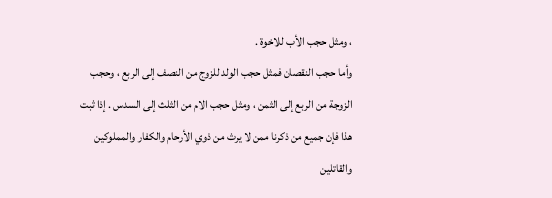، ومثل حجب الأب للاخوة .
وأما حجب النقصان فمثل حجب الولد للزوج من النصف إلى الربع ، وحجب
الزوجة من الربع إلى الثمن ، ومثل حجب الام من الثلث إلى السدس . إذا ثبت
هذا فإن جميع من ذكرنا ممن لا يرث من ذوي الأرحام والكفار والمملوكين
والقاتلين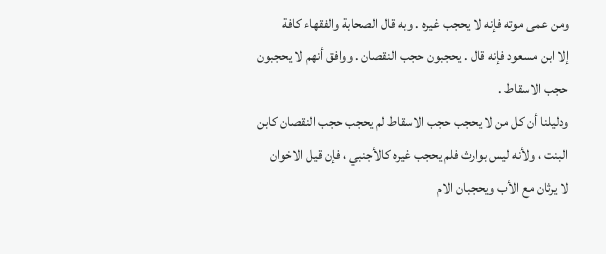ومن عمى موته فإنه لا يحجب غيره . وبه قال الصحابة والفقهاء كافة
إلا ابن مسعود فإنه قال . يحجبون حجب النقصان . ووافق أنهم لا يحجبون
حجب الاسقاط .
ودليلنا أن كل من لا يحجب حجب الاسقاط لم يحجب حجب النقصان كابن
البنت ، ولأنه ليس بوارث فلم يحجب غيره كالأجنبي ، فإن قيل الاخوان
لا يرثان مع الأب ويحجبان الام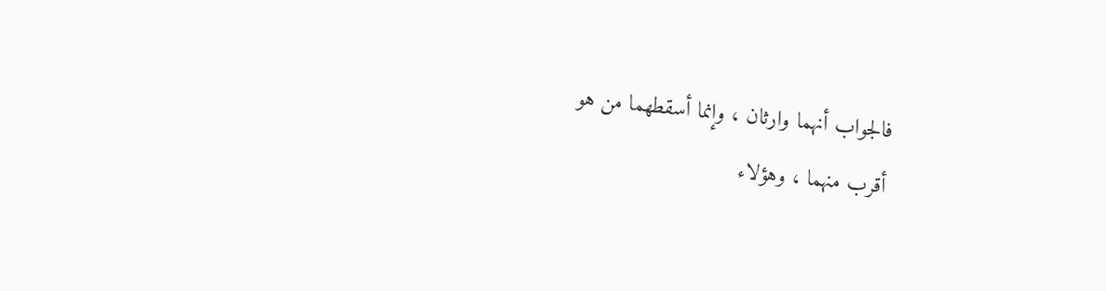فالجواب أنهما وارثان ، وإنما أسقطهما من هو
أقرب منهما ، وهؤلاء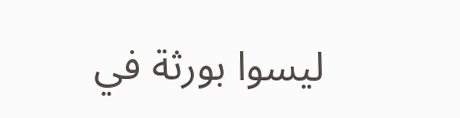ليسوا بورثة في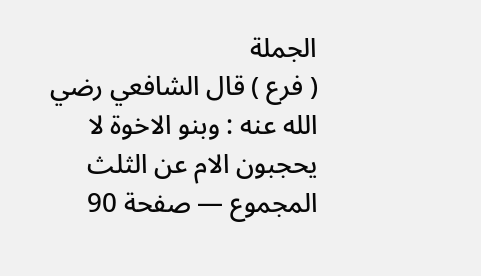الجملة
( فرع ) قال الشافعي رضي الله عنه : وبنو الاخوة لا يحجبون الام عن الثلث
المجموع — صفحة 90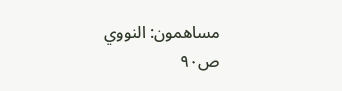مساهمون: النووي
ص٩٠